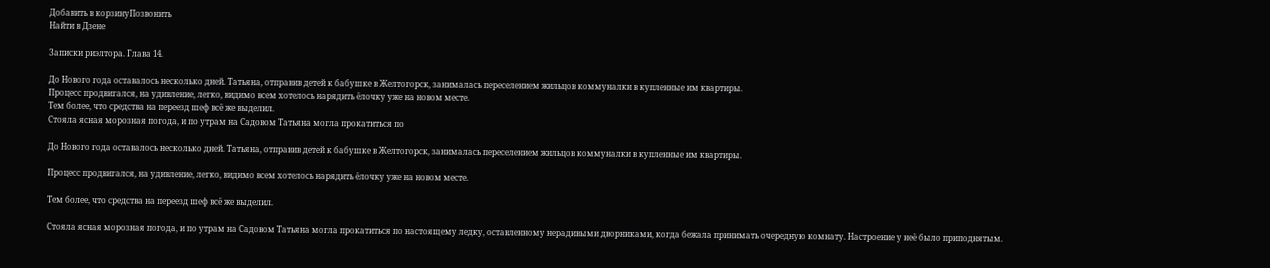Добавить в корзинуПозвонить
Найти в Дзене

Записки риэлтора. Глава 14.

До Нового года оставалось несколько дней. Татьяна, отправив детей к бабушке в Желтогорск, занималась переселением жильцов коммуналки в купленные им квартиры.
Процесс продвигался, на удивление, легко, видимо всем хотелось нарядить ёлочку уже на новом месте.
Тем более, что средства на переезд шеф всё же выделил.
Стояла ясная морозная погода, и по утрам на Садовом Татьяна могла прокатиться по

До Нового года оставалось несколько дней. Татьяна, отправив детей к бабушке в Желтогорск, занималась переселением жильцов коммуналки в купленные им квартиры.

Процесс продвигался, на удивление, легко, видимо всем хотелось нарядить ёлочку уже на новом месте.

Тем более, что средства на переезд шеф всё же выделил.

Стояла ясная морозная погода, и по утрам на Садовом Татьяна могла прокатиться по настоящему ледку, оставленному нерадивыми дворниками, когда бежала принимать очередную комнату. Настроение у неё было приподнятым.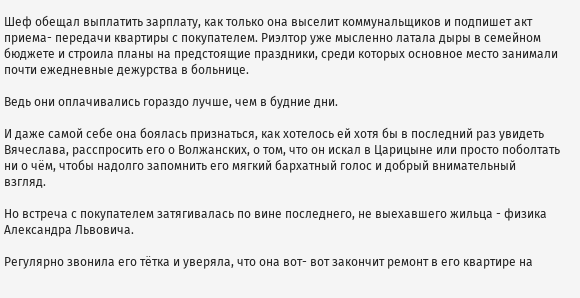Шеф обещал выплатить зарплату, как только она выселит коммунальщиков и подпишет акт приема- передачи квартиры с покупателем. Риэлтор уже мысленно латала дыры в семейном бюджете и строила планы на предстоящие праздники, среди которых основное место занимали почти ежедневные дежурства в больнице.

Ведь они оплачивались гораздо лучше, чем в будние дни.

И даже самой себе она боялась признаться, как хотелось ей хотя бы в последний раз увидеть Вячеслава, расспросить его о Волжанских, о том, что он искал в Царицыне или просто поболтать ни о чём, чтобы надолго запомнить его мягкий бархатный голос и добрый внимательный взгляд.

Но встреча с покупателем затягивалась по вине последнего, не выехавшего жильца - физика Александра Львовича.

Регулярно звонила его тётка и уверяла, что она вот- вот закончит ремонт в его квартире на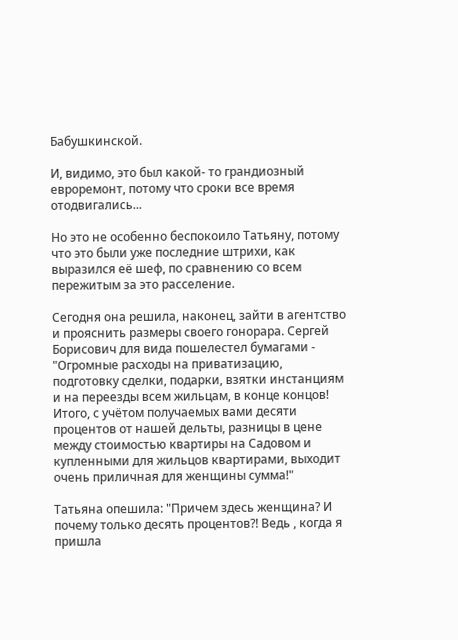Бабушкинской.

И, видимо, это был какой- то грандиозный евроремонт, потому что сроки все время отодвигались...

Но это не особенно беспокоило Татьяну, потому что это были уже последние штрихи, как выразился её шеф, по сравнению со всем пережитым за это расселение.

Сегодня она решила, наконец, зайти в агентство и прояснить размеры своего гонорара. Сергей Борисович для вида пошелестел бумагами - "Огромные расходы на приватизацию, подготовку сделки, подарки, взятки инстанциям и на переезды всем жильцам, в конце концов! Итого, с учётом получаемых вами десяти процентов от нашей дельты, разницы в цене между стоимостью квартиры на Садовом и купленными для жильцов квартирами, выходит очень приличная для женщины сумма!"

Татьяна опешила: "Причем здесь женщина? И почему только десять процентов?! Ведь , когда я пришла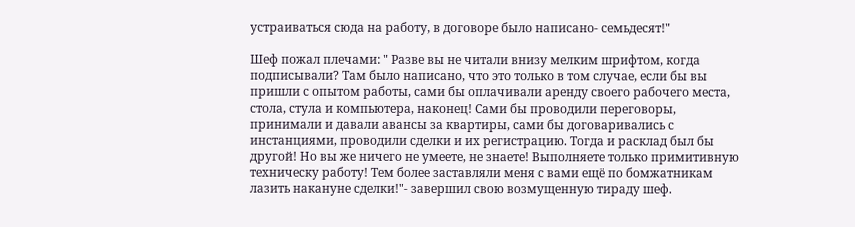устраиваться сюда на работу, в договоре было написано- семьдесят!"

Шеф пожал плечами: " Разве вы не читали внизу мелким шрифтом, когда подписывали? Там было написано, что это только в том случае, если бы вы пришли с опытом работы, сами бы оплачивали аренду своего рабочего места, стола, стула и компьютера, наконец! Сами бы проводили переговоры, принимали и давали авансы за квартиры, сами бы договаривались с инстанциями, проводили сделки и их регистрацию. Тогда и расклад был бы другой! Но вы же ничего не умеете, не знаете! Выполняете только примитивную техническу работу! Тем более заставляли меня с вами ещё по бомжатникам лазить накануне сделки!"- завершил свою возмущенную тираду шеф.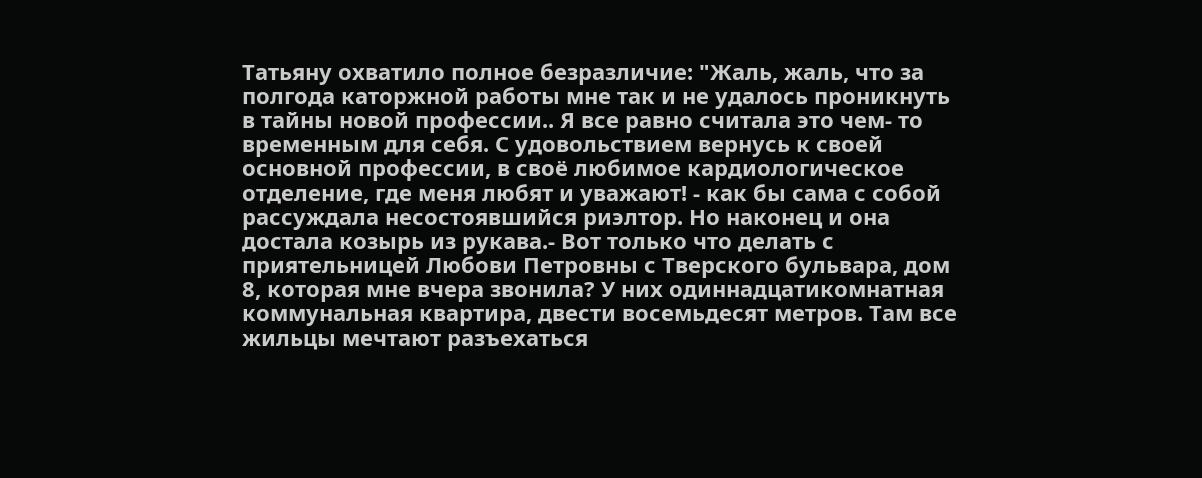Татьяну охватило полное безразличие: "Жаль, жаль, что за полгода каторжной работы мне так и не удалось проникнуть в тайны новой профессии.. Я все равно считала это чем- то временным для себя. С удовольствием вернусь к своей основной профессии, в своё любимое кардиологическое отделение, где меня любят и уважают! - как бы сама с собой рассуждала несостоявшийся риэлтор. Но наконец и она достала козырь из рукава.- Вот только что делать с приятельницей Любови Петровны с Тверского бульвара, дом 8, которая мне вчера звонила? У них одиннадцатикомнатная коммунальная квартира, двести восемьдесят метров. Там все жильцы мечтают разъехаться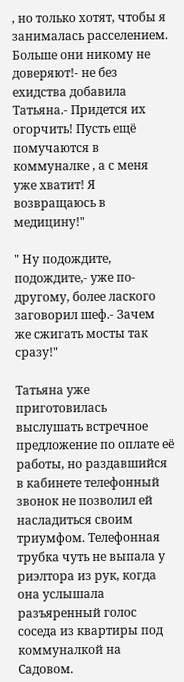, но только хотят, чтобы я занималась расселением. Больше они никому не доверяют!- не без ехидства добавила Татьяна.- Придется их огорчить! Пусть ещё помучаются в коммуналке , а с меня уже хватит! Я возвращаюсь в медицину!"

" Ну подождите, подождите,- уже по- другому, более лаского заговорил шеф.- Зачем же сжигать мосты так сразу!"

Татьяна уже приготовилась выслушать встречное предложение по оплате её работы, но раздавшийся в кабинете телефонный звонок не позволил ей насладиться своим триумфом. Телефонная трубка чуть не выпала у риэлтора из рук, когда она услышала разъяренный голос соседа из квартиры под коммуналкой на Садовом.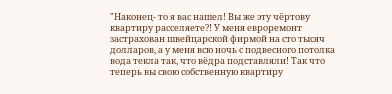"Наконец- то я вас нашел! Вы же эту чёртову квартиру расселяете?! У меня евроремонт застрахован швейцарской фирмой на сто тысяч долларов, а у меня всю ночь с подвесного потолка вода текла так, что вёдра подставляли! Так что теперь вы свою собственную квартиру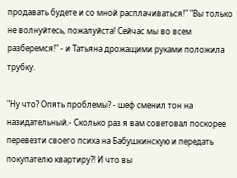продавать будете и со мной расплачиваться!" "Вы только не волнуйтесь, пожалуйста! Сейчас мы во всем разберемся!" - и Татьяна дрожащими руками положила трубку.

"Ну что? Опять проблемы? - шеф сменил тон на назидательный.- Сколько раз я вам советовал поскорее перевезти своего психа на Бабушкинскую и передать покупателю квартиру?! И что вы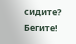сидите? Бегите!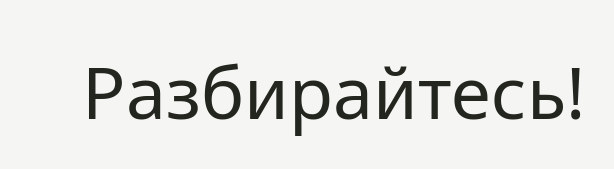Разбирайтесь!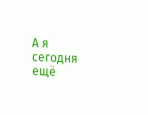А я сегодня ещё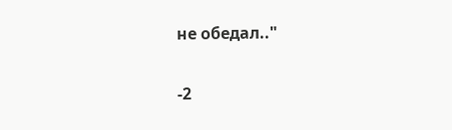не обедал.."

-2